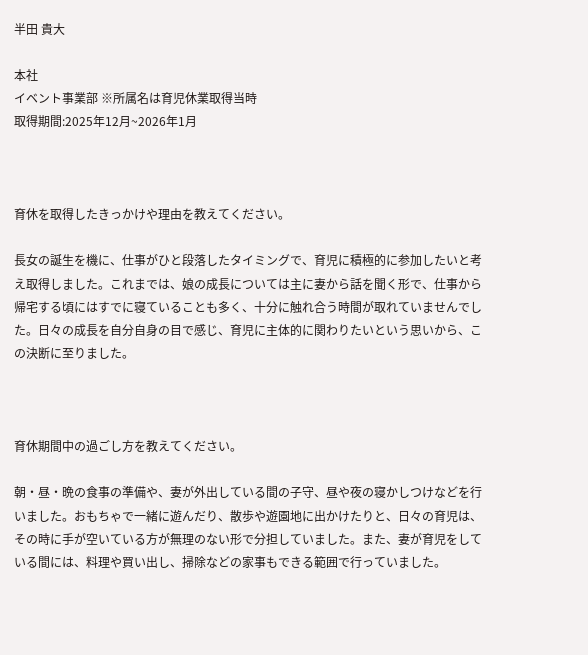半田 貴大

本社
イベント事業部 ※所属名は育児休業取得当時
取得期間:2025年12月~2026年1月



育休を取得したきっかけや理由を教えてください。

長女の誕生を機に、仕事がひと段落したタイミングで、育児に積極的に参加したいと考え取得しました。これまでは、娘の成長については主に妻から話を聞く形で、仕事から帰宅する頃にはすでに寝ていることも多く、十分に触れ合う時間が取れていませんでした。日々の成長を自分自身の目で感じ、育児に主体的に関わりたいという思いから、この決断に至りました。



育休期間中の過ごし方を教えてください。

朝・昼・晩の食事の準備や、妻が外出している間の子守、昼や夜の寝かしつけなどを行いました。おもちゃで一緒に遊んだり、散歩や遊園地に出かけたりと、日々の育児は、その時に手が空いている方が無理のない形で分担していました。また、妻が育児をしている間には、料理や買い出し、掃除などの家事もできる範囲で行っていました。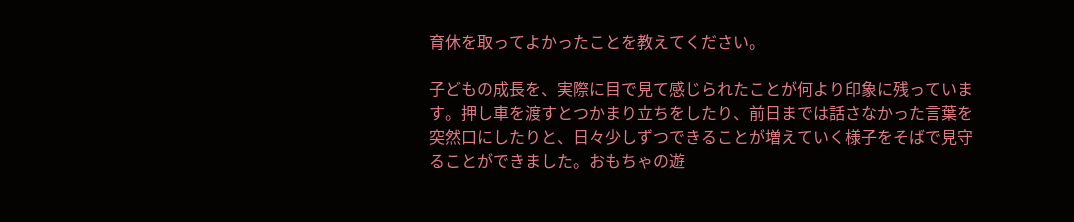育休を取ってよかったことを教えてください。

子どもの成長を、実際に目で見て感じられたことが何より印象に残っています。押し車を渡すとつかまり立ちをしたり、前日までは話さなかった言葉を突然口にしたりと、日々少しずつできることが増えていく様子をそばで見守ることができました。おもちゃの遊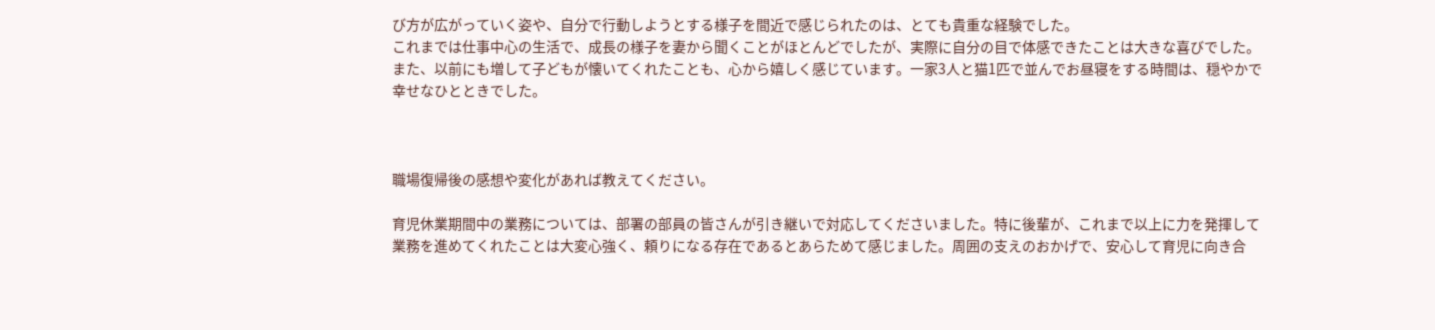び方が広がっていく姿や、自分で行動しようとする様子を間近で感じられたのは、とても貴重な経験でした。
これまでは仕事中心の生活で、成長の様子を妻から聞くことがほとんどでしたが、実際に自分の目で体感できたことは大きな喜びでした。また、以前にも増して子どもが懐いてくれたことも、心から嬉しく感じています。一家3人と猫1匹で並んでお昼寝をする時間は、穏やかで幸せなひとときでした。



職場復帰後の感想や変化があれば教えてください。

育児休業期間中の業務については、部署の部員の皆さんが引き継いで対応してくださいました。特に後輩が、これまで以上に力を発揮して業務を進めてくれたことは大変心強く、頼りになる存在であるとあらためて感じました。周囲の支えのおかげで、安心して育児に向き合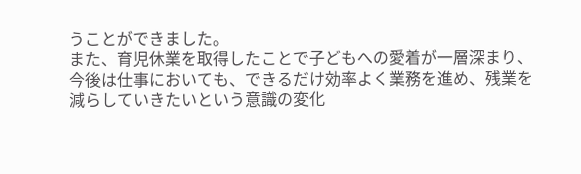うことができました。
また、育児休業を取得したことで子どもへの愛着が一層深まり、今後は仕事においても、できるだけ効率よく業務を進め、残業を減らしていきたいという意識の変化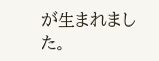が生まれました。